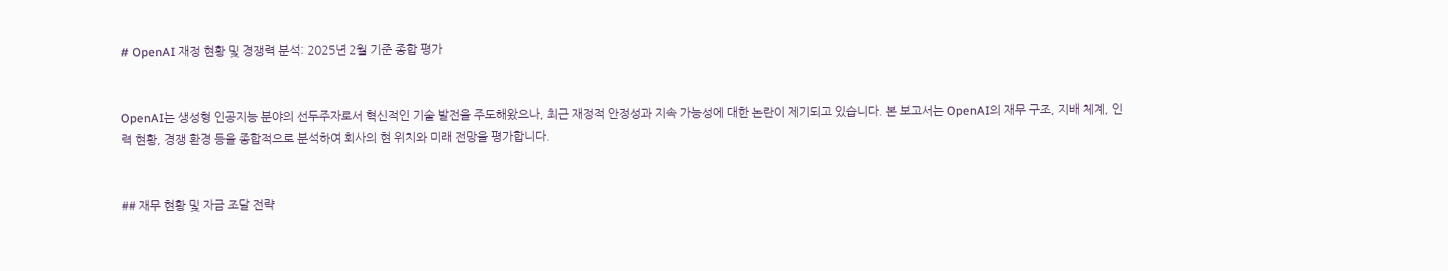# OpenAI 재정 현황 및 경쟁력 분석: 2025년 2월 기준 종합 평가


OpenAI는 생성형 인공지능 분야의 선두주자로서 혁신적인 기술 발전을 주도해왔으나, 최근 재정적 안정성과 지속 가능성에 대한 논란이 제기되고 있습니다. 본 보고서는 OpenAI의 재무 구조, 지배 체계, 인력 현황, 경쟁 환경 등을 종합적으로 분석하여 회사의 현 위치와 미래 전망을 평가합니다.


## 재무 현황 및 자금 조달 전략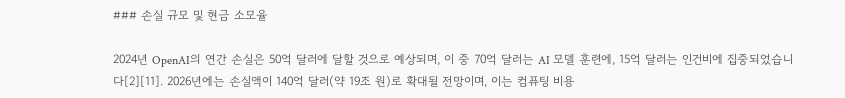### 손실 규모 및 현금 소모율

2024년 OpenAI의 연간 손실은 50억 달러에 달할 것으로 예상되며, 이 중 70억 달러는 AI 모델 훈련에, 15억 달러는 인건비에 집중되었습니다[2][11]. 2026년에는 손실액이 140억 달러(약 19조 원)로 확대될 전망이며, 이는 컴퓨팅 비용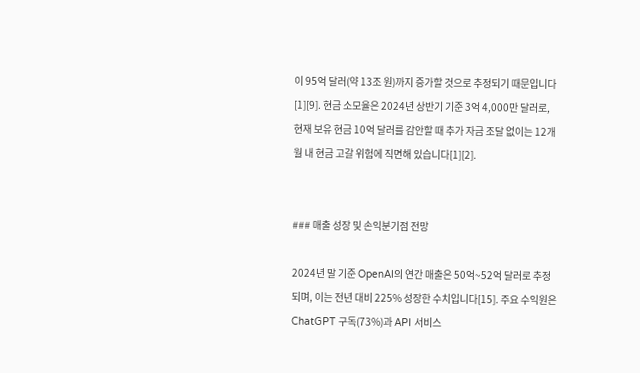이 95억 달러(약 13조 원)까지 증가할 것으로 추정되기 때문입니다[1][9]. 현금 소모율은 2024년 상반기 기준 3억 4,000만 달러로, 현재 보유 현금 10억 달러를 감안할 때 추가 자금 조달 없이는 12개월 내 현금 고갈 위험에 직면해 있습니다[1][2].


### 매출 성장 및 손익분기점 전망

2024년 말 기준 OpenAI의 연간 매출은 50억~52억 달러로 추정되며, 이는 전년 대비 225% 성장한 수치입니다[15]. 주요 수익원은 ChatGPT 구독(73%)과 API 서비스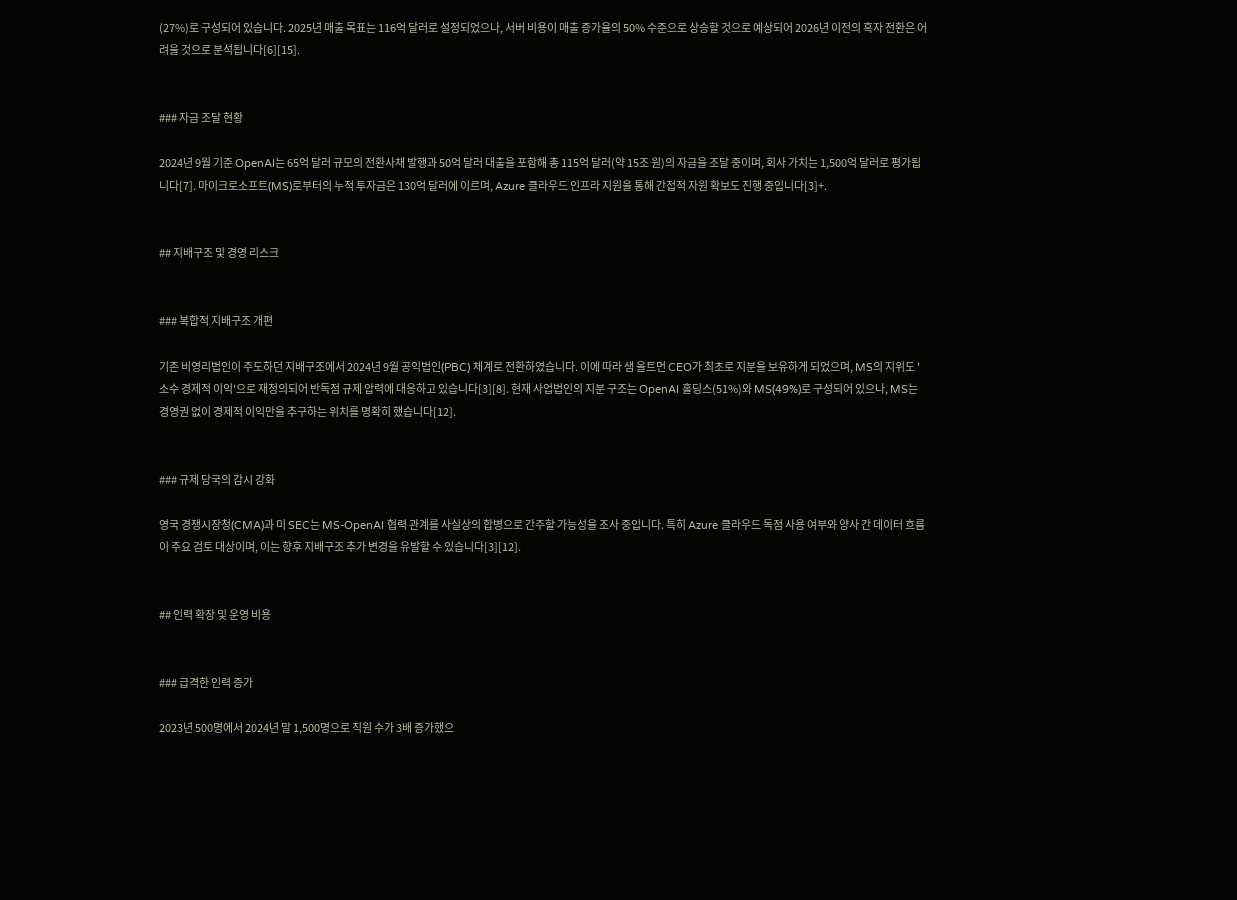(27%)로 구성되어 있습니다. 2025년 매출 목표는 116억 달러로 설정되었으나, 서버 비용이 매출 증가율의 50% 수준으로 상승할 것으로 예상되어 2026년 이전의 흑자 전환은 어려울 것으로 분석됩니다[6][15].


### 자금 조달 현황

2024년 9월 기준 OpenAI는 65억 달러 규모의 전환사채 발행과 50억 달러 대출을 포함해 총 115억 달러(약 15조 원)의 자금을 조달 중이며, 회사 가치는 1,500억 달러로 평가됩니다[7]. 마이크로소프트(MS)로부터의 누적 투자금은 130억 달러에 이르며, Azure 클라우드 인프라 지원을 통해 간접적 자원 확보도 진행 중입니다[3]+.


## 지배구조 및 경영 리스크


### 복합적 지배구조 개편

기존 비영리법인이 주도하던 지배구조에서 2024년 9월 공익법인(PBC) 체계로 전환하였습니다. 이에 따라 샘 올트먼 CEO가 최초로 지분을 보유하게 되었으며, MS의 지위도 '소수 경제적 이익'으로 재정의되어 반독점 규제 압력에 대응하고 있습니다[3][8]. 현재 사업법인의 지분 구조는 OpenAI 홀딩스(51%)와 MS(49%)로 구성되어 있으나, MS는 경영권 없이 경제적 이익만을 추구하는 위치를 명확히 했습니다[12].


### 규제 당국의 감시 강화

영국 경쟁시장청(CMA)과 미 SEC는 MS-OpenAI 협력 관계를 사실상의 합병으로 간주할 가능성을 조사 중입니다. 특히 Azure 클라우드 독점 사용 여부와 양사 간 데이터 흐름이 주요 검토 대상이며, 이는 향후 지배구조 추가 변경을 유발할 수 있습니다[3][12].


## 인력 확장 및 운영 비용


### 급격한 인력 증가

2023년 500명에서 2024년 말 1,500명으로 직원 수가 3배 증가했으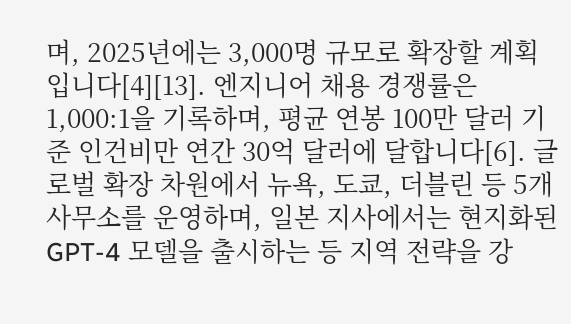며, 2025년에는 3,000명 규모로 확장할 계획입니다[4][13]. 엔지니어 채용 경쟁률은 1,000:1을 기록하며, 평균 연봉 100만 달러 기준 인건비만 연간 30억 달러에 달합니다[6]. 글로벌 확장 차원에서 뉴욕, 도쿄, 더블린 등 5개 사무소를 운영하며, 일본 지사에서는 현지화된 GPT-4 모델을 출시하는 등 지역 전략을 강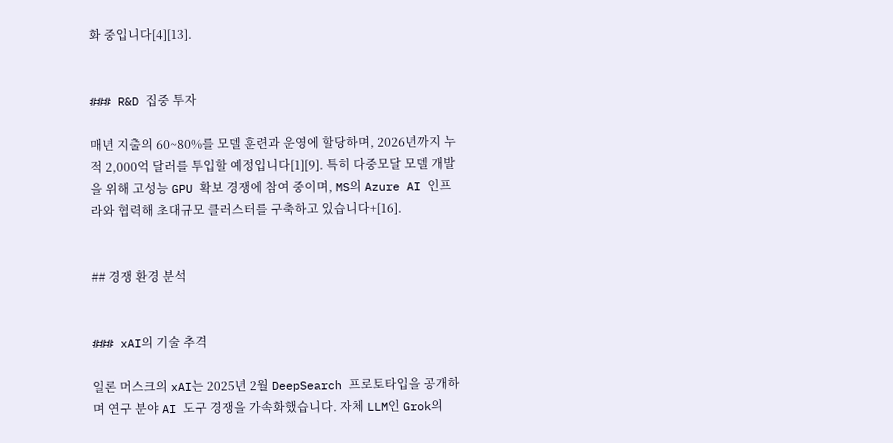화 중입니다[4][13].


### R&D 집중 투자

매년 지출의 60~80%를 모델 훈련과 운영에 할당하며, 2026년까지 누적 2,000억 달러를 투입할 예정입니다[1][9]. 특히 다중모달 모델 개발을 위해 고성능 GPU 확보 경쟁에 참여 중이며, MS의 Azure AI 인프라와 협력해 초대규모 클러스터를 구축하고 있습니다+[16].


## 경쟁 환경 분석


### xAI의 기술 추격

일론 머스크의 xAI는 2025년 2월 DeepSearch 프로토타입을 공개하며 연구 분야 AI 도구 경쟁을 가속화했습니다. 자체 LLM인 Grok의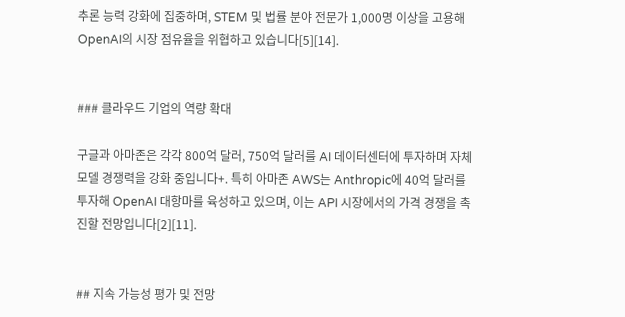추론 능력 강화에 집중하며, STEM 및 법률 분야 전문가 1,000명 이상을 고용해 OpenAI의 시장 점유율을 위협하고 있습니다[5][14].


### 클라우드 기업의 역량 확대

구글과 아마존은 각각 800억 달러, 750억 달러를 AI 데이터센터에 투자하며 자체 모델 경쟁력을 강화 중입니다+. 특히 아마존 AWS는 Anthropic에 40억 달러를 투자해 OpenAI 대항마를 육성하고 있으며, 이는 API 시장에서의 가격 경쟁을 촉진할 전망입니다[2][11].


## 지속 가능성 평가 및 전망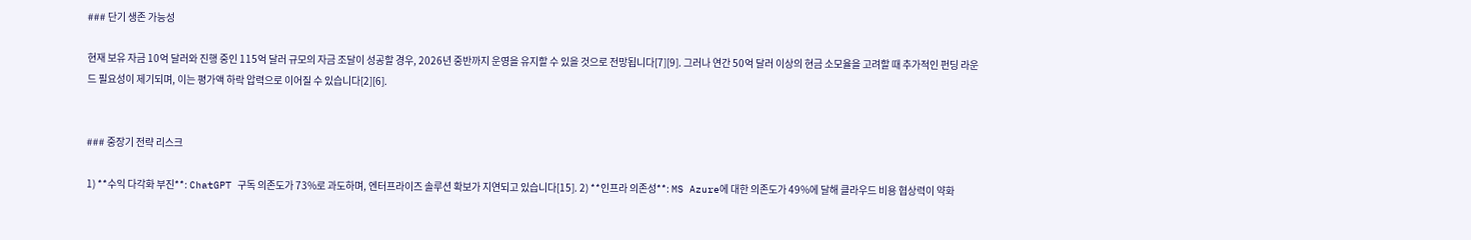### 단기 생존 가능성

현재 보유 자금 10억 달러와 진행 중인 115억 달러 규모의 자금 조달이 성공할 경우, 2026년 중반까지 운영을 유지할 수 있을 것으로 전망됩니다[7][9]. 그러나 연간 50억 달러 이상의 현금 소모율을 고려할 때 추가적인 펀딩 라운드 필요성이 제기되며, 이는 평가액 하락 압력으로 이어질 수 있습니다[2][6].


### 중장기 전략 리스크

1) **수익 다각화 부진**: ChatGPT 구독 의존도가 73%로 과도하며, 엔터프라이즈 솔루션 확보가 지연되고 있습니다[15]. 2) **인프라 의존성**: MS Azure에 대한 의존도가 49%에 달해 클라우드 비용 협상력이 약화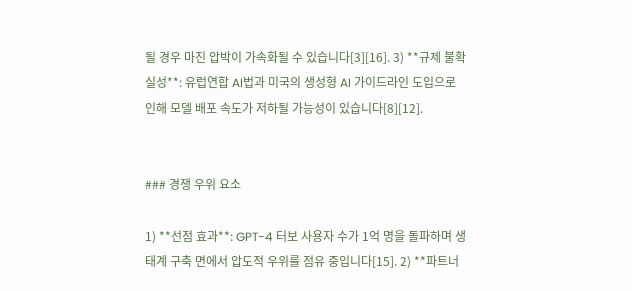될 경우 마진 압박이 가속화될 수 있습니다[3][16]. 3) **규제 불확실성**: 유럽연합 AI법과 미국의 생성형 AI 가이드라인 도입으로 인해 모델 배포 속도가 저하될 가능성이 있습니다[8][12].


### 경쟁 우위 요소

1) **선점 효과**: GPT-4 터보 사용자 수가 1억 명을 돌파하며 생태계 구축 면에서 압도적 우위를 점유 중입니다[15]. 2) **파트너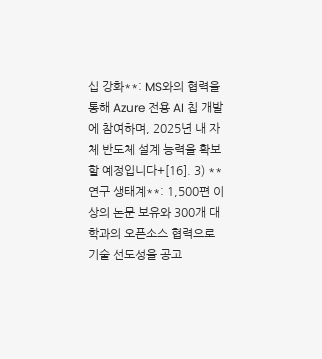십 강화**: MS와의 협력을 통해 Azure 전용 AI 칩 개발에 참여하며, 2025년 내 자체 반도체 설계 능력을 확보할 예정입니다+[16]. 3) **연구 생태계**: 1,500편 이상의 논문 보유와 300개 대학과의 오픈소스 협력으로 기술 선도성을 공고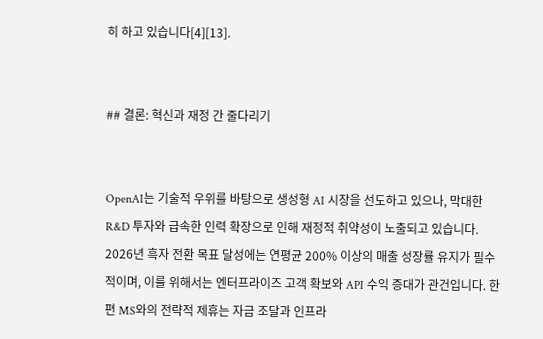히 하고 있습니다[4][13].


## 결론: 혁신과 재정 간 줄다리기


OpenAI는 기술적 우위를 바탕으로 생성형 AI 시장을 선도하고 있으나, 막대한 R&D 투자와 급속한 인력 확장으로 인해 재정적 취약성이 노출되고 있습니다. 2026년 흑자 전환 목표 달성에는 연평균 200% 이상의 매출 성장률 유지가 필수적이며, 이를 위해서는 엔터프라이즈 고객 확보와 API 수익 증대가 관건입니다. 한편 MS와의 전략적 제휴는 자금 조달과 인프라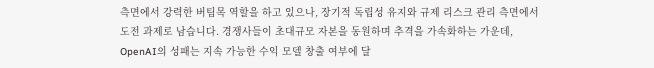측면에서 강력한 버팀목 역할을 하고 있으나, 장기적 독립성 유지와 규제 리스크 관리 측면에서 도전 과제로 남습니다. 경쟁사들이 초대규모 자본을 동원하며 추격을 가속화하는 가운데, OpenAI의 성패는 지속 가능한 수익 모델 창출 여부에 달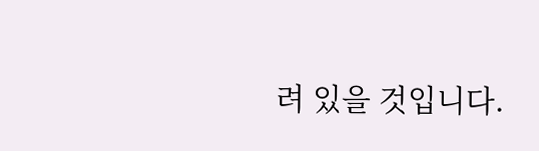려 있을 것입니다.